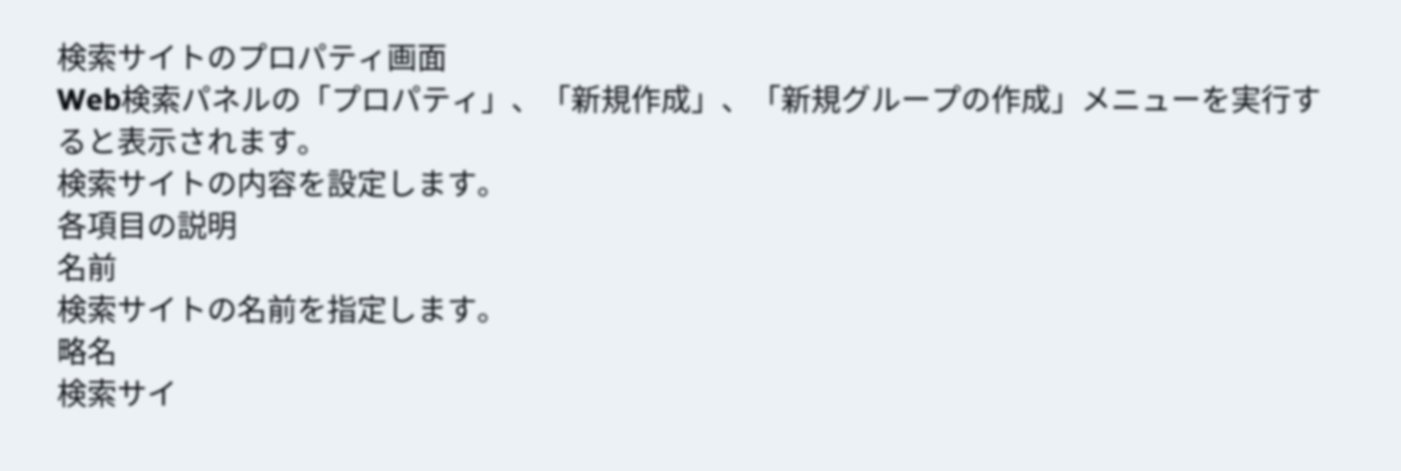検索サイトのプロパティ画面
Web検索パネルの「プロパティ」、「新規作成」、「新規グループの作成」メニューを実行すると表示されます。
検索サイトの内容を設定します。
各項目の説明
名前
検索サイトの名前を指定します。
略名
検索サイ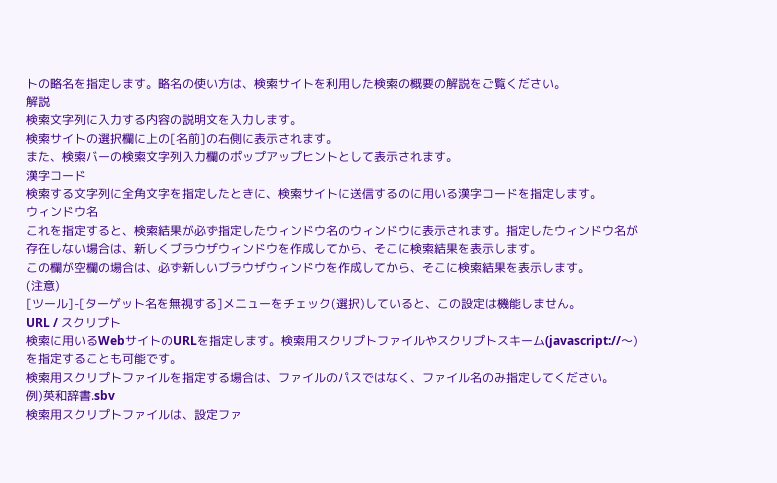トの略名を指定します。略名の使い方は、検索サイトを利用した検索の概要の解説をご覧ください。
解説
検索文字列に入力する内容の説明文を入力します。
検索サイトの選択欄に上の[名前]の右側に表示されます。
また、検索バーの検索文字列入力欄のポップアップヒントとして表示されます。
漢字コード
検索する文字列に全角文字を指定したときに、検索サイトに送信するのに用いる漢字コードを指定します。
ウィンドウ名
これを指定すると、検索結果が必ず指定したウィンドウ名のウィンドウに表示されます。指定したウィンドウ名が存在しない場合は、新しくブラウザウィンドウを作成してから、そこに検索結果を表示します。
この欄が空欄の場合は、必ず新しいブラウザウィンドウを作成してから、そこに検索結果を表示します。
(注意)
[ツール]-[ターゲット名を無視する]メニューをチェック(選択)していると、この設定は機能しません。
URL / スクリプト
検索に用いるWebサイトのURLを指定します。検索用スクリプトファイルやスクリプトスキーム(javascript://〜)を指定することも可能です。
検索用スクリプトファイルを指定する場合は、ファイルのパスではなく、ファイル名のみ指定してください。
例)英和辞書.sbv
検索用スクリプトファイルは、設定ファ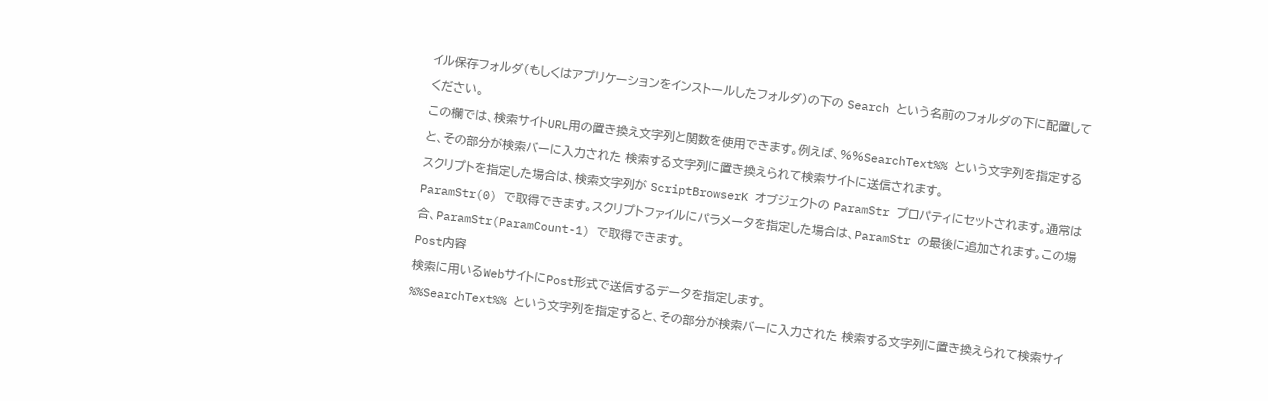イル保存フォルダ(もしくはアプリケーションをインストールしたフォルダ)の下の Search という名前のフォルダの下に配置してください。
この欄では、検索サイトURL用の置き換え文字列と関数を使用できます。例えば、%%SearchText%% という文字列を指定すると、その部分が検索バーに入力された 検索する文字列に置き換えられて検索サイトに送信されます。
スクリプトを指定した場合は、検索文字列が ScriptBrowserK オブジェクトの ParamStr プロパティにセットされます。通常は ParamStr(0) で取得できます。スクリプトファイルにパラメータを指定した場合は、ParamStr の最後に追加されます。この場合、ParamStr(ParamCount-1) で取得できます。
Post内容
検索に用いるWebサイトにPost形式で送信するデータを指定します。
%%SearchText%% という文字列を指定すると、その部分が検索バーに入力された 検索する文字列に置き換えられて検索サイ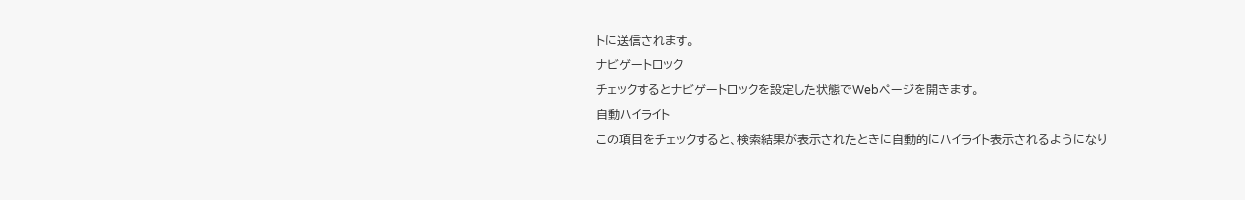トに送信されます。
ナビゲートロック
チェックするとナビゲートロックを設定した状態でWebページを開きます。
自動ハイライト
この項目をチェックすると、検索結果が表示されたときに自動的にハイライト表示されるようになり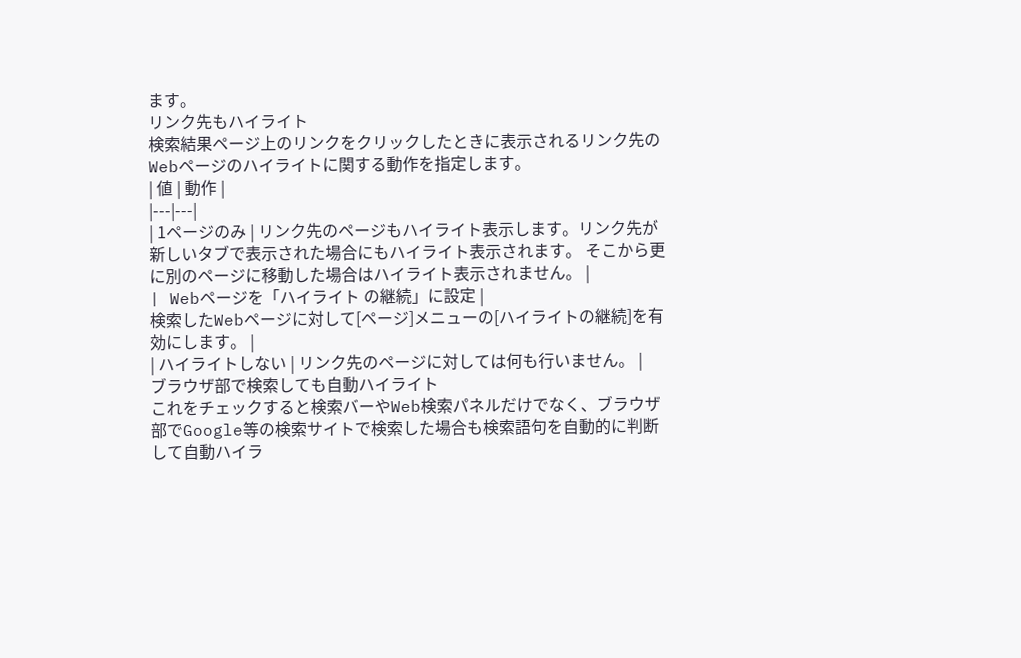ます。
リンク先もハイライト
検索結果ページ上のリンクをクリックしたときに表示されるリンク先のWebページのハイライトに関する動作を指定します。
| 値 | 動作 |
|---|---|
| 1ページのみ | リンク先のページもハイライト表示します。リンク先が新しいタブで表示された場合にもハイライト表示されます。 そこから更に別のページに移動した場合はハイライト表示されません。 |
| Webページを「ハイライト の継続」に設定 |
検索したWebページに対して[ページ]メニューの[ハイライトの継続]を有効にします。 |
| ハイライトしない | リンク先のページに対しては何も行いません。 |
ブラウザ部で検索しても自動ハイライト
これをチェックすると検索バーやWeb検索パネルだけでなく、ブラウザ部でGoogle等の検索サイトで検索した場合も検索語句を自動的に判断して自動ハイラ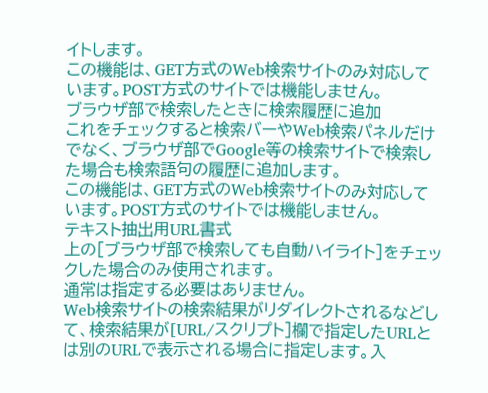イトします。
この機能は、GET方式のWeb検索サイトのみ対応しています。POST方式のサイトでは機能しません。
ブラウザ部で検索したときに検索履歴に追加
これをチェックすると検索バーやWeb検索パネルだけでなく、ブラウザ部でGoogle等の検索サイトで検索した場合も検索語句の履歴に追加します。
この機能は、GET方式のWeb検索サイトのみ対応しています。POST方式のサイトでは機能しません。
テキスト抽出用URL書式
上の[ブラウザ部で検索しても自動ハイライト]をチェックした場合のみ使用されます。
通常は指定する必要はありません。
Web検索サイトの検索結果がリダイレクトされるなどして、検索結果が[URL/スクリプト]欄で指定したURLとは別のURLで表示される場合に指定します。入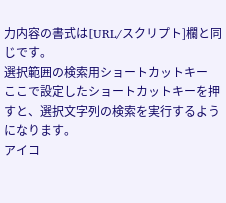力内容の書式は[URL/スクリプト]欄と同じです。
選択範囲の検索用ショートカットキー
ここで設定したショートカットキーを押すと、選択文字列の検索を実行するようになります。
アイコ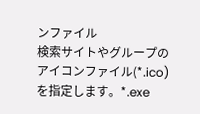ンファイル
検索サイトやグループのアイコンファイル(*.ico)を指定します。*.exe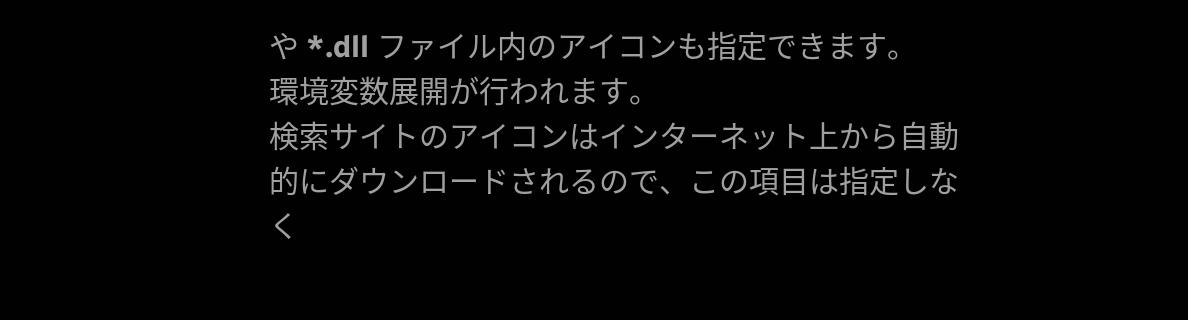や *.dll ファイル内のアイコンも指定できます。
環境変数展開が行われます。
検索サイトのアイコンはインターネット上から自動的にダウンロードされるので、この項目は指定しなく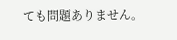ても問題ありません。